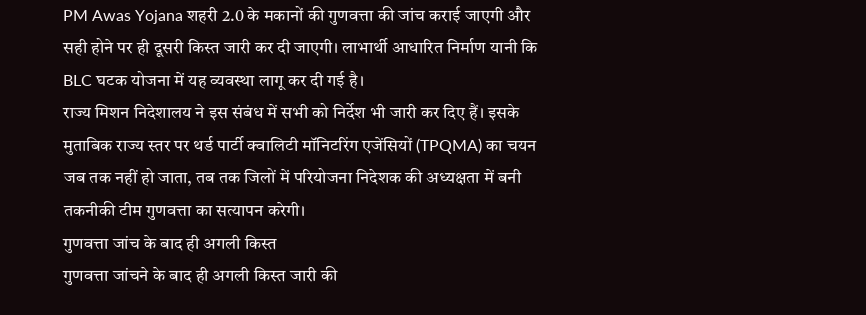PM Awas Yojana शहरी 2.0 के मकानों की गुणवत्ता की जांच कराई जाएगी और सही होने पर ही दूसरी किस्त जारी कर दी जाएगी। लाभार्थी आधारित निर्माण यानी कि BLC घटक योजना में यह व्यवस्था लागू कर दी गई है।
राज्य मिशन निदेशालय ने इस संबंध में सभी को निर्देश भी जारी कर दिए हैं। इसके मुताबिक राज्य स्तर पर थर्ड पार्टी क्वालिटी मॉनिटरिंग एजेंसियों (TPQMA) का चयन जब तक नहीं हो जाता, तब तक जिलों में परियोजना निदेशक की अध्यक्षता में बनी तकनीकी टीम गुणवत्ता का सत्यापन करेगी।
गुणवत्ता जांच के बाद ही अगली किस्त
गुणवत्ता जांचने के बाद ही अगली किस्त जारी की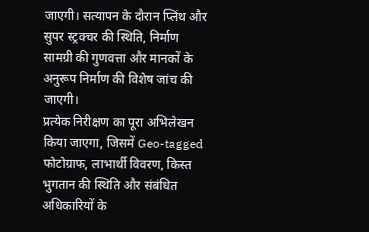जाएगी। सत्यापन के दौरान प्लिंथ और सुपर स्ट्रक्चर की स्थिति, निर्माण सामग्री की गुणवत्ता और मानकों के अनुरूप निर्माण की विशेष जांच की जाएगी।
प्रत्येक निरीक्षण का पूरा अभिलेखन किया जाएगा, जिसमें Geo-tagged फोटोग्राफ, लाभार्थी विवरण, किस्त भुगतान की स्थिति और संबंधित अधिकारियों के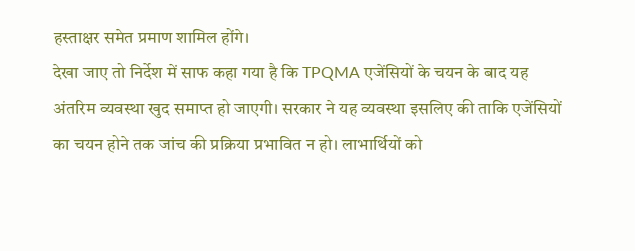हस्ताक्षर समेत प्रमाण शामिल होंगे।
देखा जाए तो निर्देश में साफ कहा गया है कि TPQMA एजेंसियों के चयन के बाद यह अंतरिम व्यवस्था खुद समाप्त हो जाएगी। सरकार ने यह व्यवस्था इसलिए की ताकि एजेंसियों का चयन होने तक जांच की प्रक्रिया प्रभावित न हो। लाभार्थियों को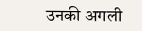उनकी अगली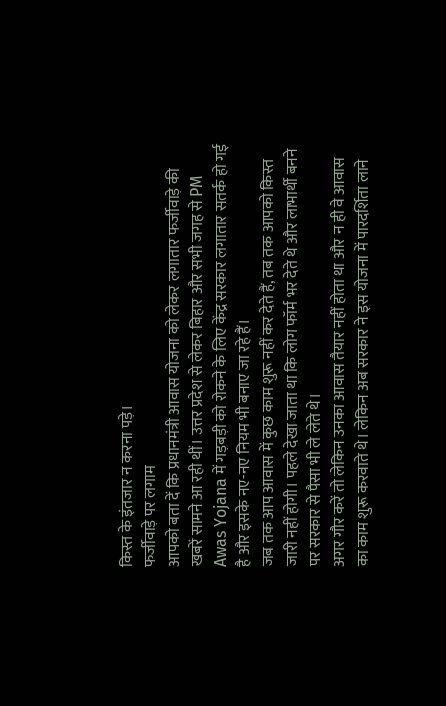किस्त के इंतजार न करना पड़े।
फर्जीवाड़े पर लगाम
आपको बता दें कि प्रधानमंत्री आवास योजना को लेकर लगातार फर्जीवाड़े की खबरें सामने आ रही थीं। उत्तर प्रदेश से लेकर बिहार और सभी जगह से PM Awas Yojana में गड़बड़ी को रोकने के लिए केंद्र सरकार लगातार सतर्क हो गई है और इसके नए-नए नियम भी बनाए जा रहे हैं।
जब तक आप आवास में कुछ काम शुरू नहीं कर देते हैं, तब तक आपको किस्त जारी नहीं होगी। पहले देखा जाता था कि लोग फॉर्म भर देते थे और लाभार्थी बनने पर सरकार से पैसा भी ले लेते थे।
अगर गौर करें तो लेकिन उनका आवास तैयार नहीं होता था और न ही वे आवास का काम शुरू करवाते थे। लेकिन अब सरकार ने इस योजना में पारदर्शिता लाने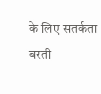के लिए सतर्कता बरती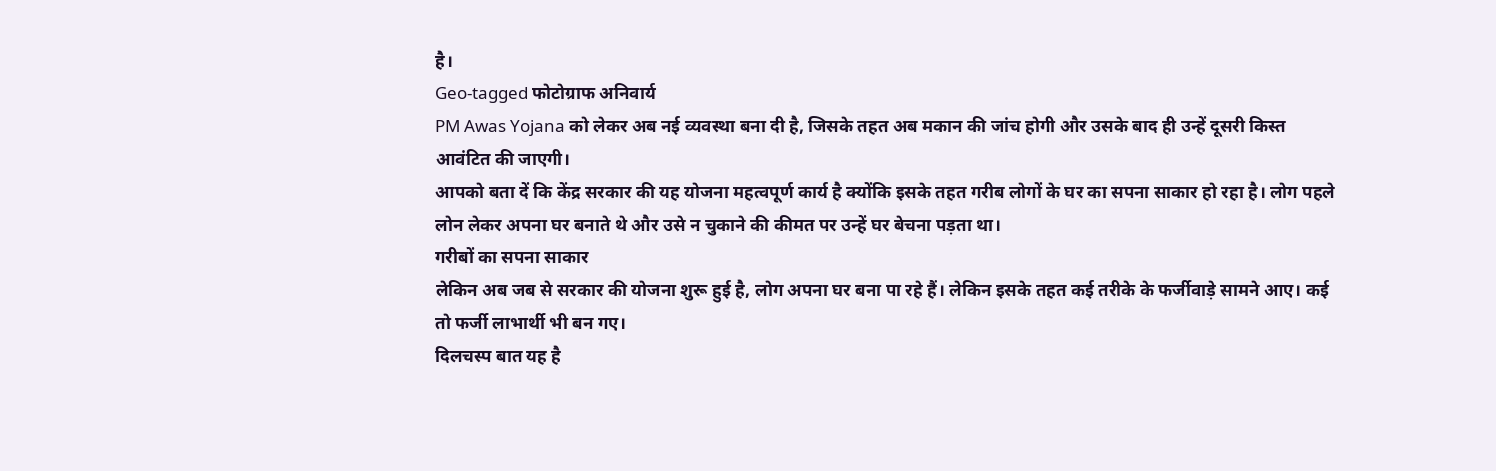है।
Geo-tagged फोटोग्राफ अनिवार्य
PM Awas Yojana को लेकर अब नई व्यवस्था बना दी है, जिसके तहत अब मकान की जांच होगी और उसके बाद ही उन्हें दूसरी किस्त आवंटित की जाएगी।
आपको बता दें कि केंद्र सरकार की यह योजना महत्वपूर्ण कार्य है क्योंकि इसके तहत गरीब लोगों के घर का सपना साकार हो रहा है। लोग पहले लोन लेकर अपना घर बनाते थे और उसे न चुकाने की कीमत पर उन्हें घर बेचना पड़ता था।
गरीबों का सपना साकार
लेकिन अब जब से सरकार की योजना शुरू हुई है, लोग अपना घर बना पा रहे हैं। लेकिन इसके तहत कई तरीके के फर्जीवाड़े सामने आए। कई तो फर्जी लाभार्थी भी बन गए।
दिलचस्प बात यह है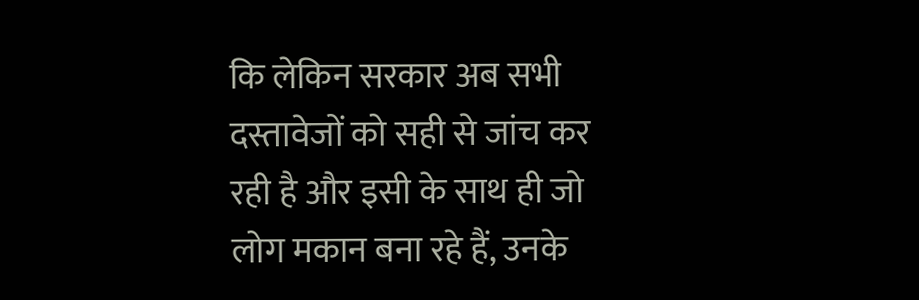कि लेकिन सरकार अब सभी दस्तावेजों को सही से जांच कर रही है और इसी के साथ ही जो लोग मकान बना रहे हैं, उनके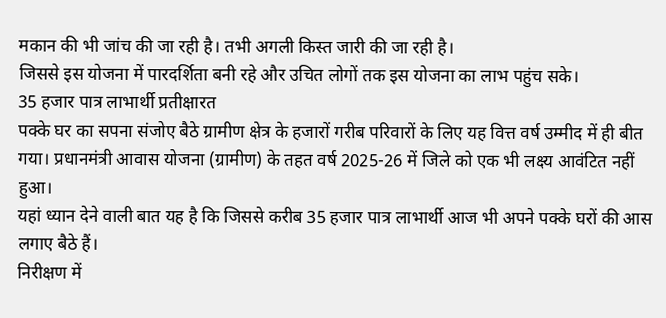मकान की भी जांच की जा रही है। तभी अगली किस्त जारी की जा रही है।
जिससे इस योजना में पारदर्शिता बनी रहे और उचित लोगों तक इस योजना का लाभ पहुंच सके।
35 हजार पात्र लाभार्थी प्रतीक्षारत
पक्के घर का सपना संजोए बैठे ग्रामीण क्षेत्र के हजारों गरीब परिवारों के लिए यह वित्त वर्ष उम्मीद में ही बीत गया। प्रधानमंत्री आवास योजना (ग्रामीण) के तहत वर्ष 2025-26 में जिले को एक भी लक्ष्य आवंटित नहीं हुआ।
यहां ध्यान देने वाली बात यह है कि जिससे करीब 35 हजार पात्र लाभार्थी आज भी अपने पक्के घरों की आस लगाए बैठे हैं।
निरीक्षण में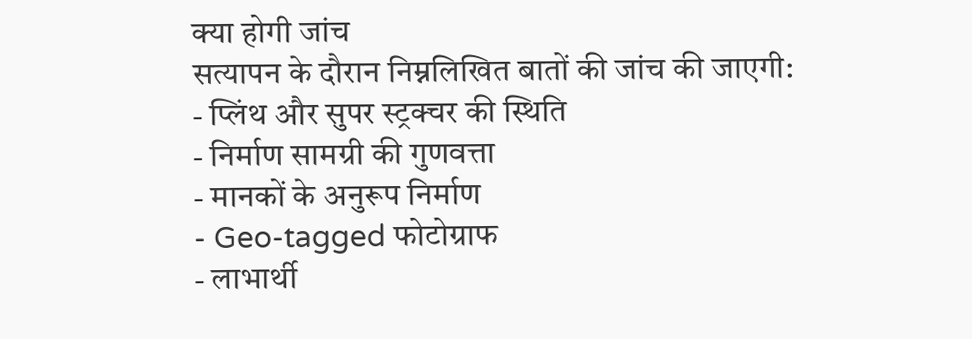क्या होगी जांच
सत्यापन के दौरान निम्नलिखित बातों की जांच की जाएगी:
- प्लिंथ और सुपर स्ट्रक्चर की स्थिति
- निर्माण सामग्री की गुणवत्ता
- मानकों के अनुरूप निर्माण
- Geo-tagged फोटोग्राफ
- लाभार्थी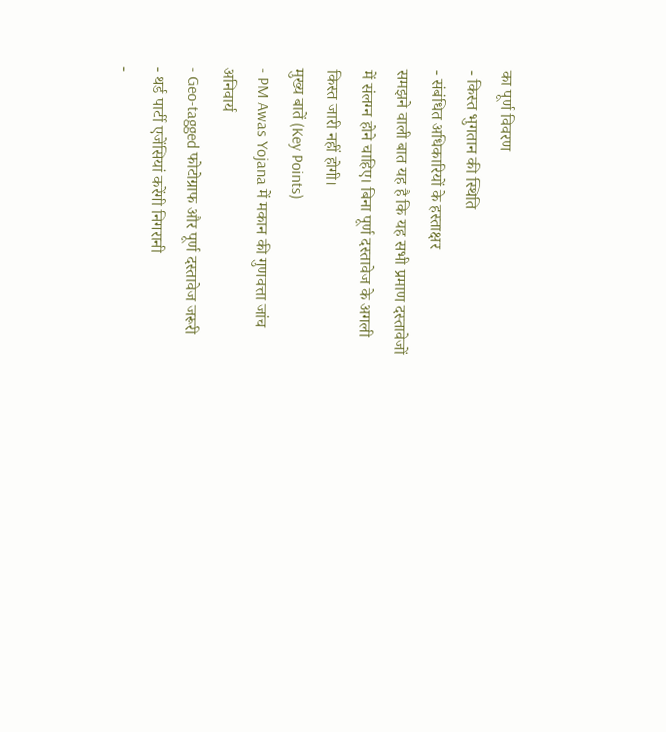का पूर्ण विवरण
- किस्त भुगतान की स्थिति
- संबंधित अधिकारियों के हस्ताक्षर
समझने वाली बात यह है कि यह सभी प्रमाण दस्तावेजों में संलग्न होने चाहिए। बिना पूर्ण दस्तावेज के अगली किस्त जारी नहीं होगी।
मुख्य बातें (Key Points)
- PM Awas Yojana में मकान की गुणवत्ता जांच अनिवार्य
- Geo-tagged फोटोग्राफ और पूर्ण दस्तावेज जरूरी
- थर्ड पार्टी एजेंसियां करेंगी निगरानी
-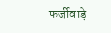फर्जीवाड़े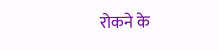रोकने के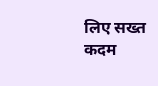लिए सख्त कदम